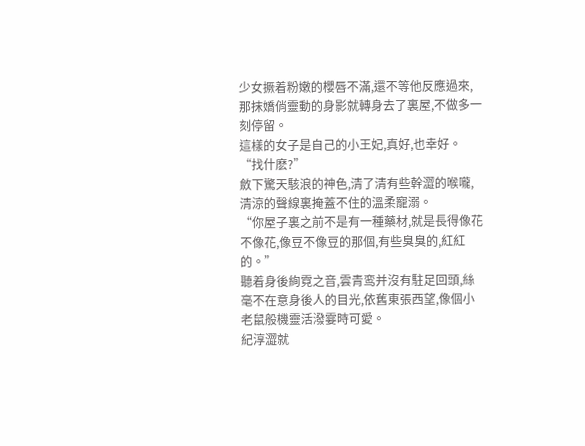少女撅着粉嫩的櫻唇不滿,還不等他反應過來,那抹嬌俏靈動的身影就轉身去了裏屋,不做多一刻停留。
這樣的女子是自己的小王妃,真好,也幸好。
“找什麽?”
斂下驚天駭浪的神色,清了清有些幹澀的喉嚨,清涼的聲線裏掩蓋不住的溫柔寵溺。
“你屋子裏之前不是有一種藥材,就是長得像花不像花,像豆不像豆的那個,有些臭臭的,紅紅的。”
聽着身後絢霓之音,雲青鸾并沒有駐足回頭,絲毫不在意身後人的目光,依舊東張西望,像個小老鼠般機靈活潑霎時可愛。
紀淳澀就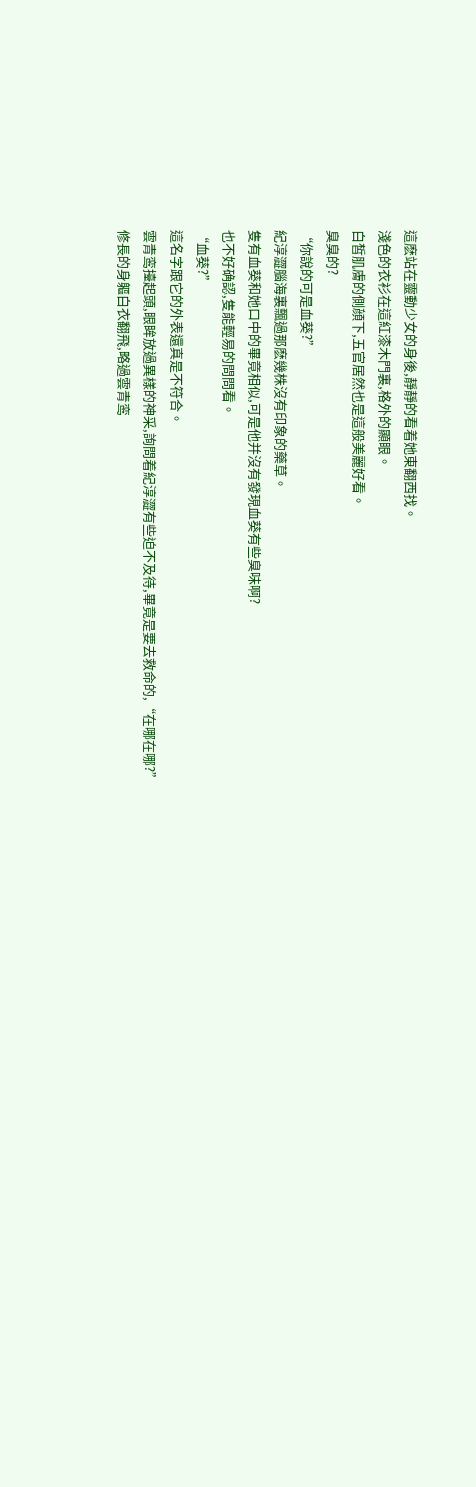這麽站在靈動少女的身後,靜靜的看着她東翻西找。
淺色的衣衫在這紅漆木門裏,格外的顯眼。
白皙肌膚的側顔下,五官居然也是這般美麗好看。
臭臭的?
“你說的可是血葵?”
紀淳澀腦海裏飄過那麽幾株沒有印象的藥草。
隻有血葵和她口中的畢竟相似,可是他并沒有發現血葵有些臭味啊?
也不好确認,隻能輕易的問問看。
“血葵?”
這名字跟它的外表還真是不符合。
雲青鸾擡起頭,眼眸放過異樣的神采,詢問着紀淳澀有些迫不及待,畢竟是要去救命的,“在哪在哪?”
修長的身軀白衣翻飛,略過雲青鸾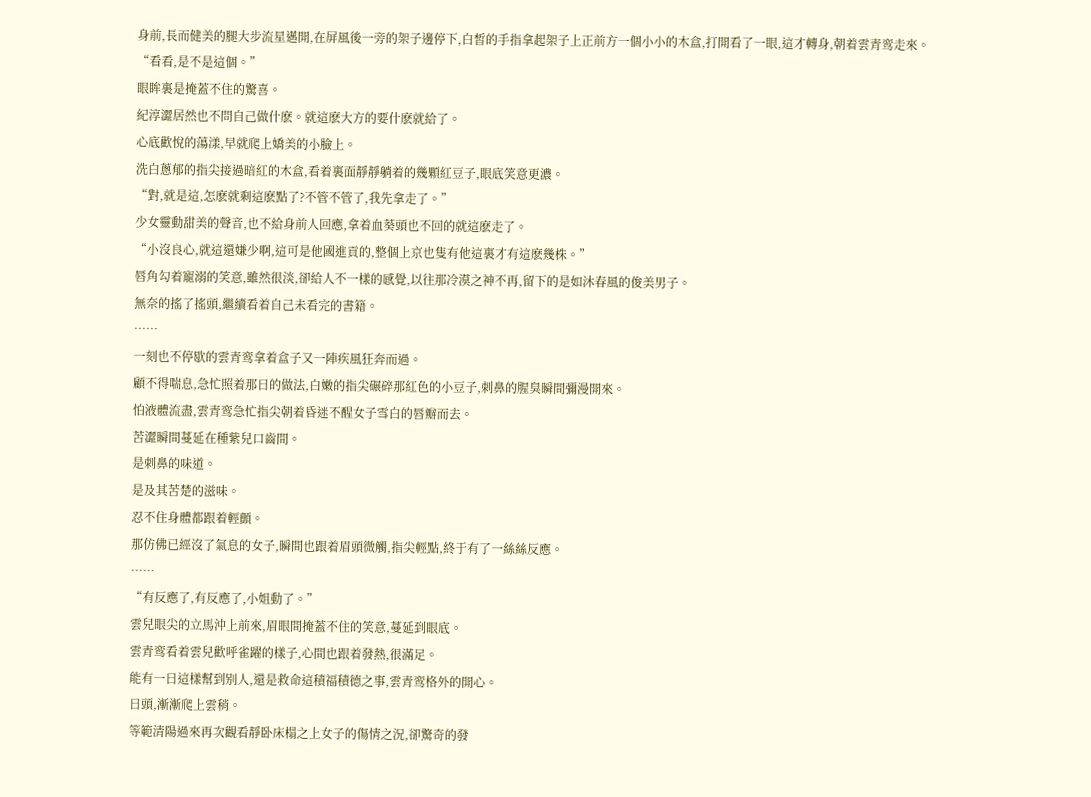身前,長而健美的腿大步流星邁開,在屏風後一旁的架子邊停下,白皙的手指拿起架子上正前方一個小小的木盒,打開看了一眼,這才轉身,朝着雲青鸾走來。
“看看,是不是這個。”
眼眸裏是掩蓋不住的驚喜。
紀淳澀居然也不問自己做什麽。就這麽大方的要什麽就給了。
心底歡悅的蕩漾,早就爬上嬌美的小臉上。
洗白蔥郁的指尖接過暗紅的木盒,看着裏面靜靜躺着的幾顆紅豆子,眼底笑意更濃。
“對,就是這,怎麽就剩這麽點了?不管不管了,我先拿走了。”
少女靈動甜美的聲音,也不給身前人回應,拿着血葵頭也不回的就這麽走了。
“小沒良心,就這還嫌少啊,這可是他國進貢的,整個上京也隻有他這裏才有這麽幾株。”
唇角勾着寵溺的笑意,雖然很淡,卻給人不一樣的感覺,以往那冷漠之神不再,留下的是如沐春風的俊美男子。
無奈的搖了搖頭,繼續看着自己未看完的書籍。
……
一刻也不停歇的雲青鸾拿着盒子又一陣疾風狂奔而過。
顧不得喘息,急忙照着那日的做法,白嫩的指尖碾碎那紅色的小豆子,刺鼻的腥臭瞬間彌漫開來。
怕液體流盡,雲青鸾急忙指尖朝着昏迷不醒女子雪白的唇瓣而去。
苦澀瞬間蔓延在種紫兒口齒間。
是刺鼻的味道。
是及其苦楚的滋味。
忍不住身體都跟着輕顫。
那仿佛已經沒了氣息的女子,瞬間也跟着眉頭微觸,指尖輕點,終于有了一絲絲反應。
……
“有反應了,有反應了,小姐動了。”
雲兒眼尖的立馬沖上前來,眉眼間掩蓋不住的笑意,蔓延到眼底。
雲青鸾看着雲兒歡呼雀躍的樣子,心間也跟着發熱,很滿足。
能有一日這樣幫到别人,還是救命這積福積德之事,雲青鸾格外的開心。
日頭,漸漸爬上雲稍。
等範清陽過來再次觀看靜卧床榻之上女子的傷情之況,卻驚奇的發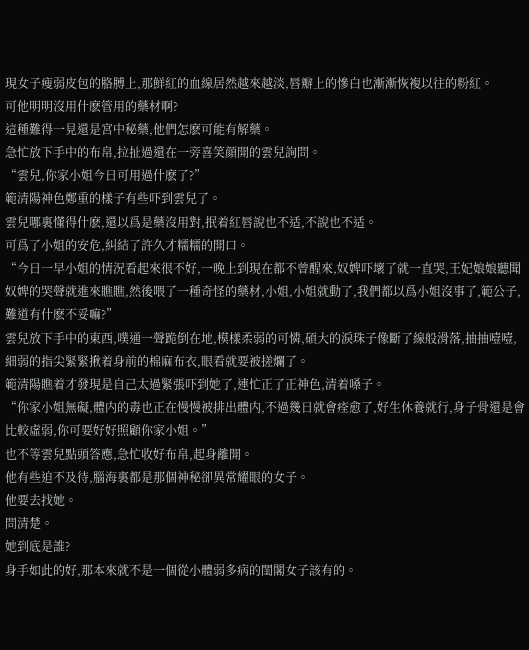現女子瘦弱皮包的胳膊上,那鮮紅的血線居然越來越淡,唇瓣上的慘白也漸漸恢複以往的粉紅。
可他明明沒用什麽管用的藥材啊?
這種難得一見還是宮中秘藥,他們怎麽可能有解藥。
急忙放下手中的布帛,拉扯過還在一旁喜笑顔開的雲兒詢問。
“雲兒,你家小姐今日可用過什麽了?”
範清陽神色鄭重的樣子有些吓到雲兒了。
雲兒哪裏懂得什麽,還以爲是藥沒用對,抿着紅唇說也不适,不說也不适。
可爲了小姐的安危,糾結了許久才糯糯的開口。
“今日一早小姐的情況看起來很不好,一晚上到現在都不曾醒來,奴婢吓壞了就一直哭,王妃娘娘聽聞奴婢的哭聲就進來瞧瞧,然後喂了一種奇怪的藥材,小姐,小姐就動了,我們都以爲小姐沒事了,範公子,難道有什麽不妥嘛?”
雲兒放下手中的東西,噗通一聲跪倒在地,模樣柔弱的可憐,碩大的淚珠子像斷了線般滑落,抽抽噎噎,細弱的指尖緊緊揪着身前的棉麻布衣,眼看就要被搓爛了。
範清陽瞧着才發現是自己太過緊張吓到她了,連忙正了正神色,清着嗓子。
“你家小姐無礙,體内的毒也正在慢慢被排出體内,不過幾日就會痊愈了,好生休養就行,身子骨還是會比較虛弱,你可要好好照顧你家小姐。”
也不等雲兒點頭答應,急忙收好布帛,起身離開。
他有些迫不及待,腦海裏都是那個神秘卻異常耀眼的女子。
他要去找她。
問清楚。
她到底是誰?
身手如此的好,那本來就不是一個從小體弱多病的閨閣女子該有的。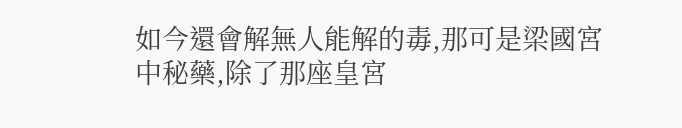如今還會解無人能解的毒,那可是梁國宮中秘藥,除了那座皇宮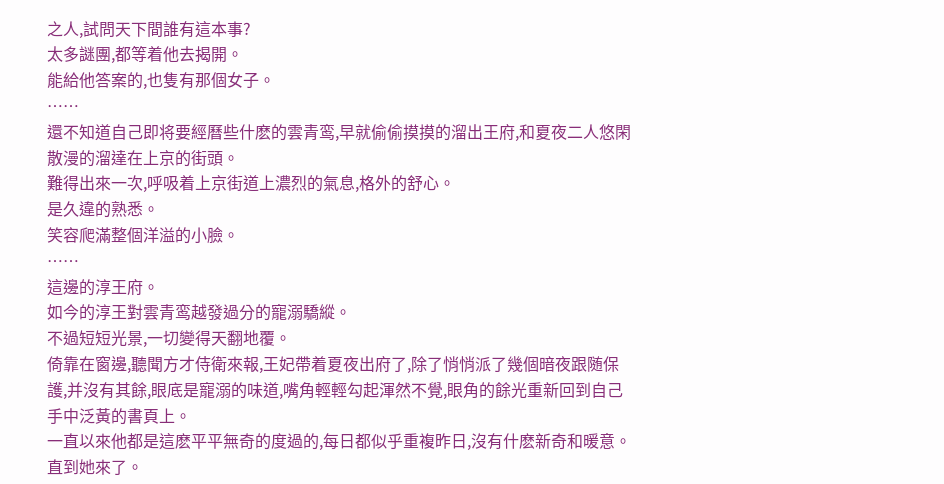之人,試問天下間誰有這本事?
太多謎團,都等着他去揭開。
能給他答案的,也隻有那個女子。
……
還不知道自己即将要經曆些什麽的雲青鸾,早就偷偷摸摸的溜出王府,和夏夜二人悠閑散漫的溜達在上京的街頭。
難得出來一次,呼吸着上京街道上濃烈的氣息,格外的舒心。
是久違的熟悉。
笑容爬滿整個洋溢的小臉。
……
這邊的淳王府。
如今的淳王對雲青鸾越發過分的寵溺驕縱。
不過短短光景,一切變得天翻地覆。
倚靠在窗邊,聽聞方才侍衛來報,王妃帶着夏夜出府了,除了悄悄派了幾個暗夜跟随保護,并沒有其餘,眼底是寵溺的味道,嘴角輕輕勾起渾然不覺,眼角的餘光重新回到自己手中泛黃的書頁上。
一直以來他都是這麽平平無奇的度過的,每日都似乎重複昨日,沒有什麽新奇和暖意。
直到她來了。